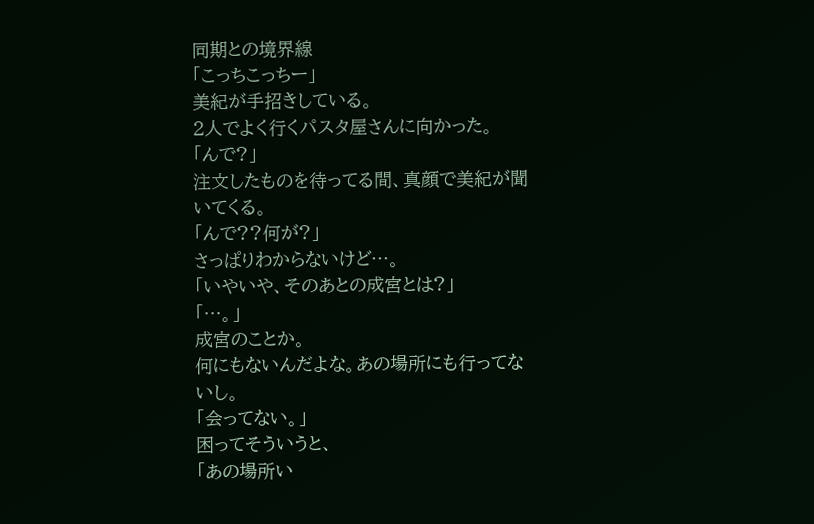同期との境界線
「こっちこっちー」
美紀が手招きしている。
2人でよく行くパスタ屋さんに向かった。
「んで?」
注文したものを待ってる間、真顔で美紀が聞いてくる。
「んで??何が?」
さっぱりわからないけど…。
「いやいや、そのあとの成宮とは?」
「…。」
成宮のことか。
何にもないんだよな。あの場所にも行ってないし。
「会ってない。」
困ってそういうと、
「あの場所い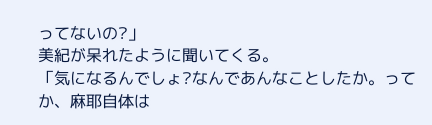ってないの?」
美紀が呆れたように聞いてくる。
「気になるんでしょ?なんであんなことしたか。ってか、麻耶自体は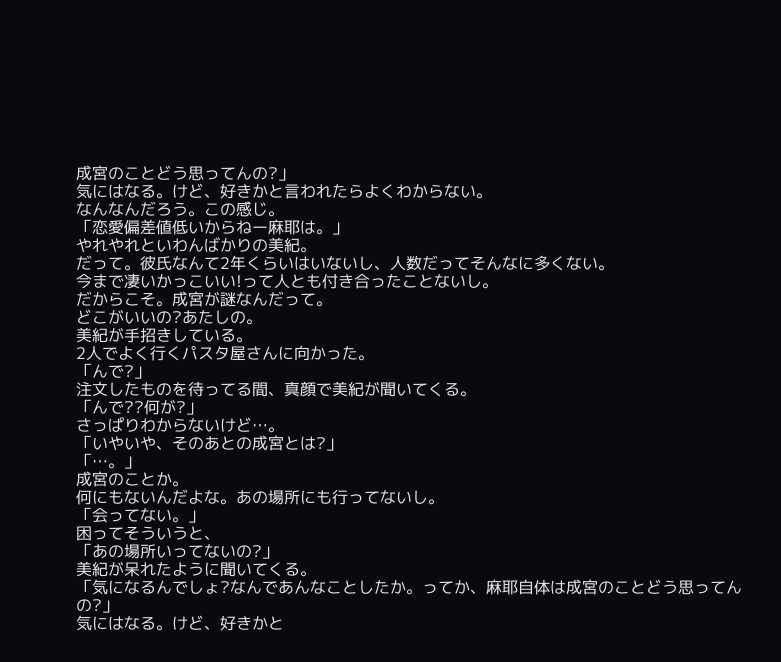成宮のことどう思ってんの?」
気にはなる。けど、好きかと言われたらよくわからない。
なんなんだろう。この感じ。
「恋愛偏差値低いからねー麻耶は。」
やれやれといわんばかりの美紀。
だって。彼氏なんて2年くらいはいないし、人数だってそんなに多くない。
今まで凄いかっこいい!って人とも付き合ったことないし。
だからこそ。成宮が謎なんだって。
どこがいいの?あたしの。
美紀が手招きしている。
2人でよく行くパスタ屋さんに向かった。
「んで?」
注文したものを待ってる間、真顔で美紀が聞いてくる。
「んで??何が?」
さっぱりわからないけど…。
「いやいや、そのあとの成宮とは?」
「…。」
成宮のことか。
何にもないんだよな。あの場所にも行ってないし。
「会ってない。」
困ってそういうと、
「あの場所いってないの?」
美紀が呆れたように聞いてくる。
「気になるんでしょ?なんであんなことしたか。ってか、麻耶自体は成宮のことどう思ってんの?」
気にはなる。けど、好きかと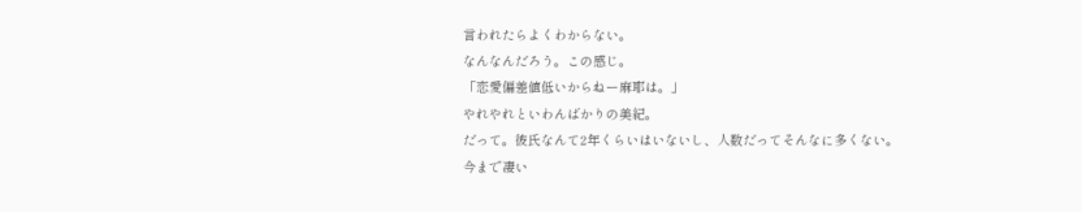言われたらよくわからない。
なんなんだろう。この感じ。
「恋愛偏差値低いからねー麻耶は。」
やれやれといわんばかりの美紀。
だって。彼氏なんて2年くらいはいないし、人数だってそんなに多くない。
今まで凄い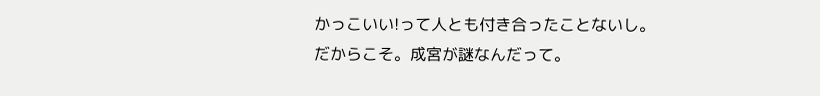かっこいい!って人とも付き合ったことないし。
だからこそ。成宮が謎なんだって。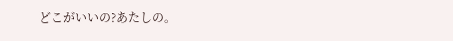どこがいいの?あたしの。